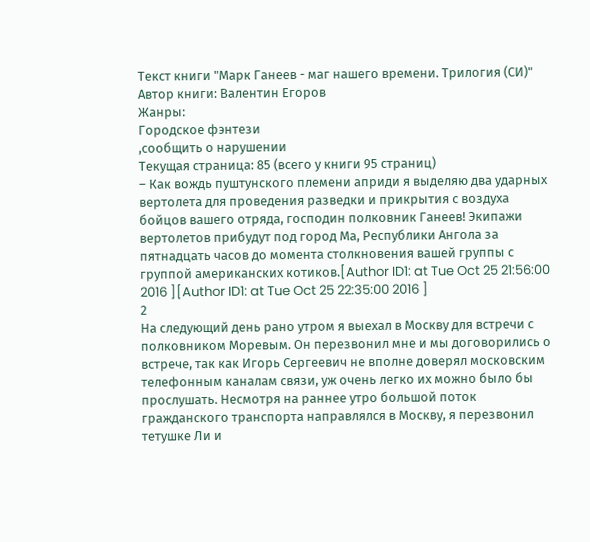Текст книги "Марк Ганеев - маг нашего времени. Трилогия (СИ)"
Автор книги: Валентин Егоров
Жанры:
Городское фэнтези
,сообщить о нарушении
Текущая страница: 85 (всего у книги 95 страниц)
– Как вождь пуштунского племени априди я выделяю два ударных вертолета для проведения разведки и прикрытия с воздуха бойцов вашего отряда, господин полковник Ганеев! Экипажи вертолетов прибудут под город Ма, Республики Ангола за пятнадцать часов до момента столкновения вашей группы с группой американских котиков.[Author ID1: at Tue Oct 25 21:56:00 2016 ][Author ID1: at Tue Oct 25 22:35:00 2016 ]
2
На следующий день рано утром я выехал в Москву для встречи с полковником Моревым. Он перезвонил мне и мы договорились о встрече, так как Игорь Сергеевич не вполне доверял московским телефонным каналам связи, уж очень легко их можно было бы прослушать. Несмотря на раннее утро большой поток гражданского транспорта направлялся в Москву, я перезвонил тетушке Ли и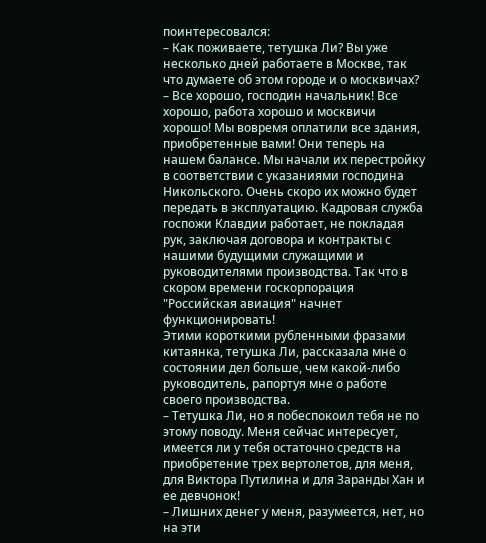поинтересовался:
– Как поживаете, тетушка Ли? Вы уже несколько дней работаете в Москве, так что думаете об этом городе и о москвичах?
– Все хорошо, господин начальник! Все хорошо, работа хорошо и москвичи хорошо! Мы вовремя оплатили все здания, приобретенные вами! Они теперь на нашем балансе. Мы начали их перестройку в соответствии с указаниями господина Никольского. Очень скоро их можно будет передать в эксплуатацию. Кадровая служба госпожи Клавдии работает, не покладая рук, заключая договора и контракты с нашими будущими служащими и руководителями производства. Так что в скором времени госкорпорация "Российская авиация" начнет функционировать!
Этими короткими рубленными фразами китаянка, тетушка Ли, рассказала мне о состоянии дел больше, чем какой-либо руководитель, рапортуя мне о работе своего производства.
– Тетушка Ли, но я побеспокоил тебя не по этому поводу. Меня сейчас интересует, имеется ли у тебя остаточно средств на приобретение трех вертолетов, для меня, для Виктора Путилина и для Заранды Хан и ее девчонок!
– Лишних денег у меня, разумеется, нет, но на эти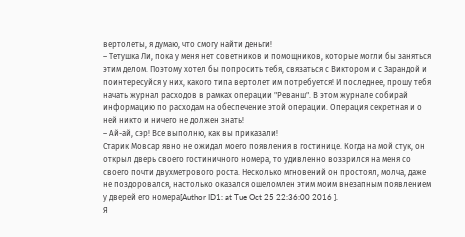вертолеты, я думаю, что смогу найти деньги!
– Тетушка Ли, пока у меня нет советников и помощников, которые могли бы заняться этим делом. Поэтому хотел бы попросить тебя, связаться с Виктором и с Зарандой и поинтересуйся у них, какого типа вертолет им потребуется! И последнее, прошу тебя начать журнал расходов в рамках операции "Реванш". В этом журнале собирай информацию по расходам на обеспечение этой операции. Операция секретная и о ней никто и ничего не должен знать!
– Ай-ай, сэр! Все выполню, как вы приказали!
Старик Мовсар явно не ожидал моего появления в гостинице. Когда на мой стук, он открыл дверь своего гостиничного номера, то удивленно воззрился на меня со своего почти двухметрового роста. Несколько мгновений он простоял, молча, даже не поздоровался, настолько оказался ошеломлен этим моим внезапным появлением у дверей его номера[Author ID1: at Tue Oct 25 22:36:00 2016 ].
Я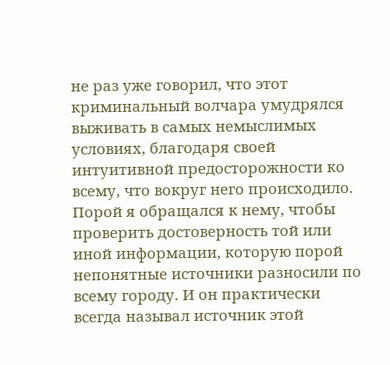не раз уже говорил, что этот криминальный волчара умудрялся выживать в самых немыслимых условиях, благодаря своей интуитивной предосторожности ко всему, что вокруг него происходило. Порой я обращался к нему, чтобы проверить достоверность той или иной информации, которую порой непонятные источники разносили по всему городу. И он практически всегда называл источник этой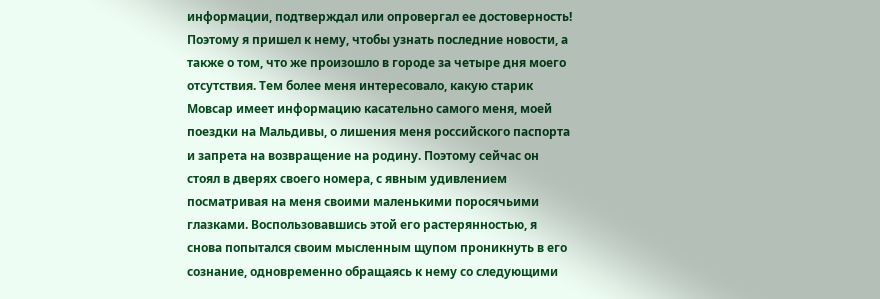информации, подтверждал или опровергал ее достоверность!
Поэтому я пришел к нему, чтобы узнать последние новости, а также о том, что же произошло в городе за четыре дня моего отсутствия. Тем более меня интересовало, какую старик Мовсар имеет информацию касательно самого меня, моей поездки на Мальдивы, о лишения меня российского паспорта и запрета на возвращение на родину. Поэтому сейчас он стоял в дверях своего номера, с явным удивлением посматривая на меня своими маленькими поросячьими глазками. Воспользовавшись этой его растерянностью, я снова попытался своим мысленным щупом проникнуть в его сознание, одновременно обращаясь к нему со следующими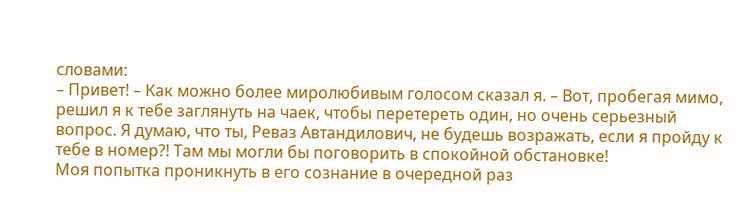словами:
– Привет! – Как можно более миролюбивым голосом сказал я. – Вот, пробегая мимо, решил я к тебе заглянуть на чаек, чтобы перетереть один, но очень серьезный вопрос. Я думаю, что ты, Реваз Автандилович, не будешь возражать, если я пройду к тебе в номер?! Там мы могли бы поговорить в спокойной обстановке!
Моя попытка проникнуть в его сознание в очередной раз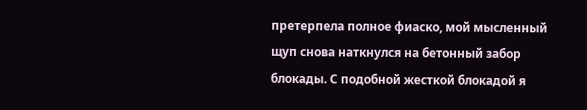претерпела полное фиаско, мой мысленный щуп снова наткнулся на бетонный забор блокады. С подобной жесткой блокадой я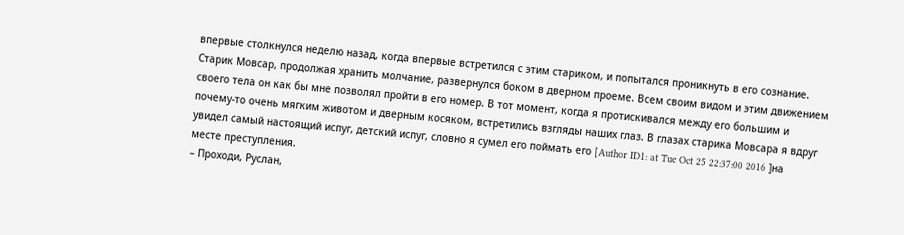впервые столкнулся неделю назад, когда впервые встретился с этим стариком, и попытался проникнуть в его сознание. Старик Мовсар, продолжая хранить молчание, развернулся боком в дверном проеме. Всем своим видом и этим движением своего тела он как бы мне позволял пройти в его номер. В тот момент, когда я протискивался между его большим и почему-то очень мягким животом и дверным косяком, встретились взгляды наших глаз. В глазах старика Мовсара я вдруг увидел самый настоящий испуг, детский испуг, словно я сумел его поймать его [Author ID1: at Tue Oct 25 22:37:00 2016 ]на месте преступления.
– Проходи, Руслан,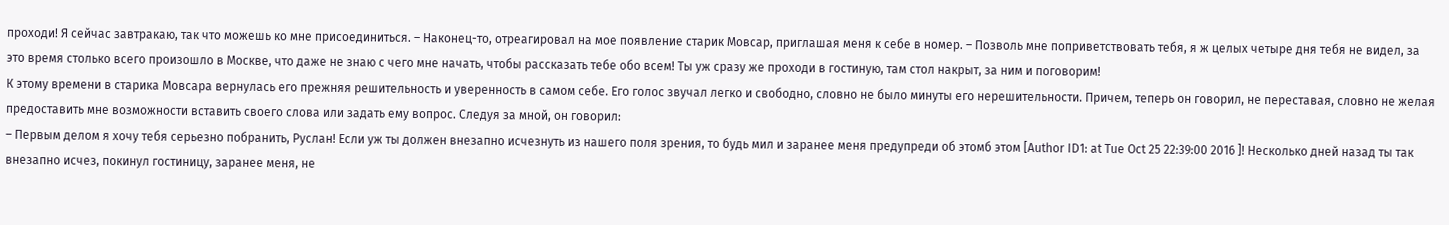проходи! Я сейчас завтракаю, так что можешь ко мне присоединиться. – Наконец-то, отреагировал на мое появление старик Мовсар, приглашая меня к себе в номер. – Позволь мне поприветствовать тебя, я ж целых четыре дня тебя не видел, за это время столько всего произошло в Москве, что даже не знаю с чего мне начать, чтобы рассказать тебе обо всем! Ты уж сразу же проходи в гостиную, там стол накрыт, за ним и поговорим!
К этому времени в старика Мовсара вернулась его прежняя решительность и уверенность в самом себе. Его голос звучал легко и свободно, словно не было минуты его нерешительности. Причем, теперь он говорил, не переставая, словно не желая предоставить мне возможности вставить своего слова или задать ему вопрос. Следуя за мной, он говорил:
– Первым делом я хочу тебя серьезно побранить, Руслан! Если уж ты должен внезапно исчезнуть из нашего поля зрения, то будь мил и заранее меня предупреди об этомб этом [Author ID1: at Tue Oct 25 22:39:00 2016 ]! Несколько дней назад ты так внезапно исчез, покинул гостиницу, заранее меня, не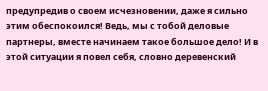предупредив о своем исчезновении, даже я сильно этим обеспокоился! Ведь, мы с тобой деловые партнеры, вместе начинаем такое большое дело! И в этой ситуации я повел себя, словно деревенский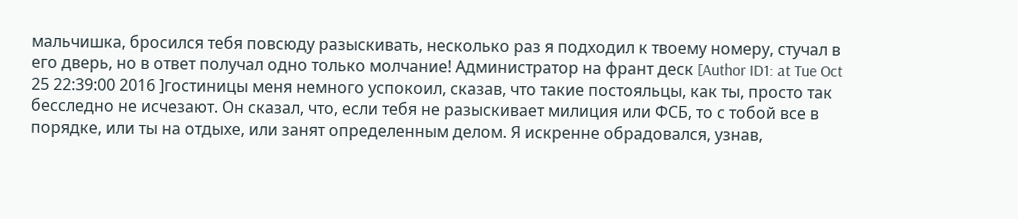мальчишка, бросился тебя повсюду разыскивать, несколько раз я подходил к твоему номеру, стучал в его дверь, но в ответ получал одно только молчание! Администратор на франт деск [Author ID1: at Tue Oct 25 22:39:00 2016 ]гостиницы меня немного успокоил, сказав, что такие постояльцы, как ты, просто так бесследно не исчезают. Он сказал, что, если тебя не разыскивает милиция или ФСБ, то с тобой все в порядке, или ты на отдыхе, или занят определенным делом. Я искренне обрадовался, узнав,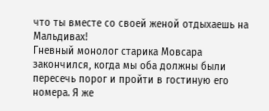что ты вместе со своей женой отдыхаешь на Мальдивах!
Гневный монолог старика Мовсара закончился, когда мы оба должны были пересечь порог и пройти в гостиную его номера. Я же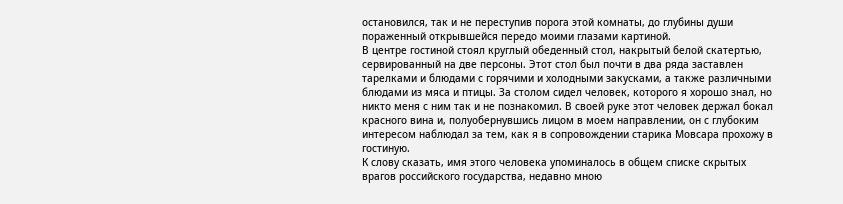остановился, так и не переступив порога этой комнаты, до глубины души пораженный открывшейся передо моими глазами картиной.
В центре гостиной стоял круглый обеденный стол, накрытый белой скатертью, сервированный на две персоны. Этот стол был почти в два ряда заставлен тарелками и блюдами с горячими и холодными закусками, а также различными блюдами из мяса и птицы. За столом сидел человек, которого я хорошо знал, но никто меня с ним так и не познакомил. В своей руке этот человек держал бокал красного вина и, полуобернувшись лицом в моем направлении, он с глубоким интересом наблюдал за тем, как я в сопровождении старика Мовсара прохожу в гостиную.
К слову сказать, имя этого человека упоминалось в общем списке скрытых врагов российского государства, недавно мною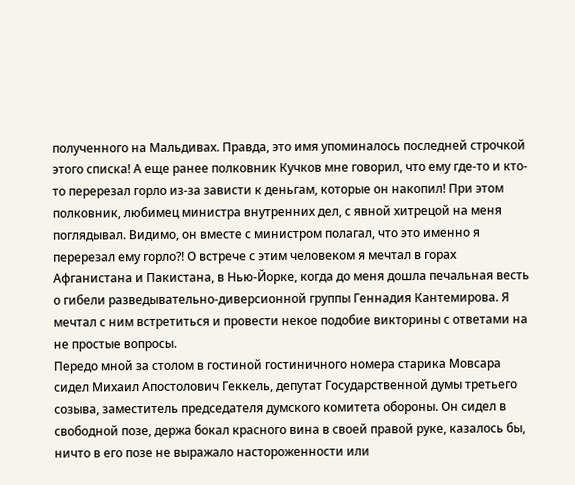полученного на Мальдивах. Правда, это имя упоминалось последней строчкой этого списка! А еще ранее полковник Кучков мне говорил, что ему где-то и кто-то перерезал горло из-за зависти к деньгам, которые он накопил! При этом полковник, любимец министра внутренних дел, с явной хитрецой на меня поглядывал. Видимо, он вместе с министром полагал, что это именно я перерезал ему горло?! О встрече с этим человеком я мечтал в горах Афганистана и Пакистана, в Нью-Йорке, когда до меня дошла печальная весть о гибели разведывательно-диверсионной группы Геннадия Кантемирова. Я мечтал с ним встретиться и провести некое подобие викторины с ответами на не простые вопросы.
Передо мной за столом в гостиной гостиничного номера старика Мовсара сидел Михаил Апостолович Геккель, депутат Государственной думы третьего созыва, заместитель председателя думского комитета обороны. Он сидел в свободной позе, держа бокал красного вина в своей правой руке, казалось бы, ничто в его позе не выражало настороженности или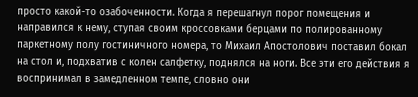просто какой-то озабоченности. Когда я перешагнул порог помещения и направился к нему, ступая своим кроссовками берцами по полированному паркетному полу гостиничного номера, то Михаил Апостолович поставил бокал на стол и, подхватив с колен салфетку, поднялся на ноги. Все эти его действия я воспринимал в замедленном темпе, словно они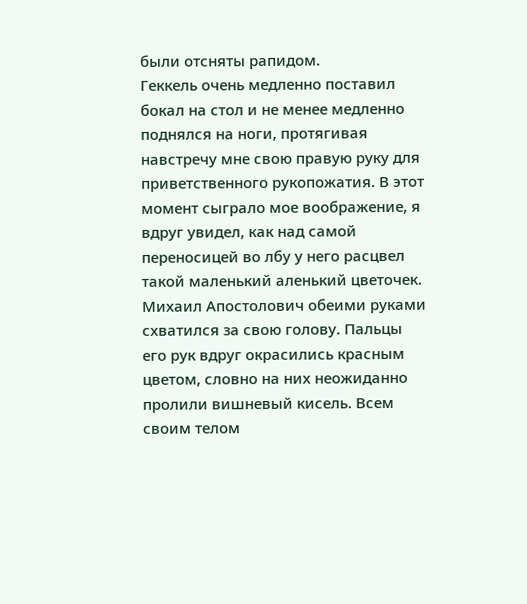были отсняты рапидом.
Геккель очень медленно поставил бокал на стол и не менее медленно поднялся на ноги, протягивая навстречу мне свою правую руку для приветственного рукопожатия. В этот момент сыграло мое воображение, я вдруг увидел, как над самой переносицей во лбу у него расцвел такой маленький аленький цветочек. Михаил Апостолович обеими руками схватился за свою голову. Пальцы его рук вдруг окрасились красным цветом, словно на них неожиданно пролили вишневый кисель. Всем своим телом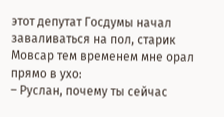этот депутат Госдумы начал заваливаться на пол, старик Мовсар тем временем мне орал прямо в ухо:
– Руслан, почему ты сейчас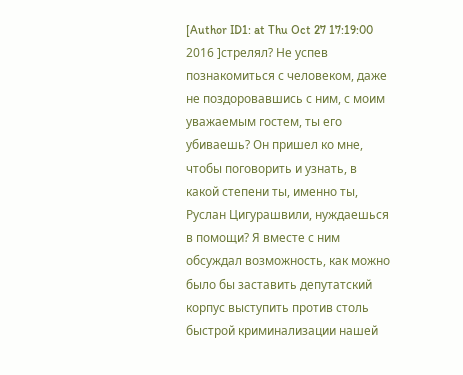[Author ID1: at Thu Oct 27 17:19:00 2016 ]стрелял? Не успев познакомиться с человеком, даже не поздоровавшись с ним, с моим уважаемым гостем, ты его убиваешь? Он пришел ко мне, чтобы поговорить и узнать, в какой степени ты, именно ты, Руслан Цигурашвили, нуждаешься в помощи? Я вместе с ним обсуждал возможность, как можно было бы заставить депутатский корпус выступить против столь быстрой криминализации нашей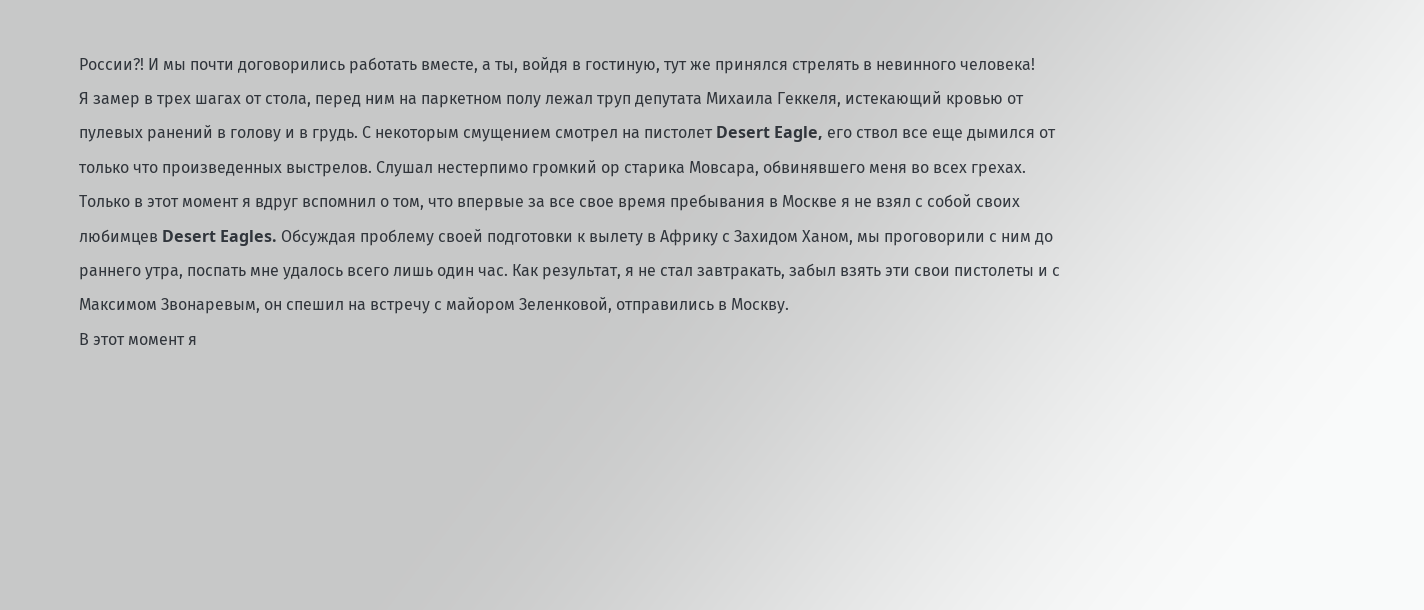России?! И мы почти договорились работать вместе, а ты, войдя в гостиную, тут же принялся стрелять в невинного человека!
Я замер в трех шагах от стола, перед ним на паркетном полу лежал труп депутата Михаила Геккеля, истекающий кровью от пулевых ранений в голову и в грудь. С некоторым смущением смотрел на пистолет Desert Eagle, его ствол все еще дымился от только что произведенных выстрелов. Слушал нестерпимо громкий ор старика Мовсара, обвинявшего меня во всех грехах. Только в этот момент я вдруг вспомнил о том, что впервые за все свое время пребывания в Москве я не взял с собой своих любимцев Desert Eagles. Обсуждая проблему своей подготовки к вылету в Африку с Захидом Ханом, мы проговорили с ним до раннего утра, поспать мне удалось всего лишь один час. Как результат, я не стал завтракать, забыл взять эти свои пистолеты и с Максимом Звонаревым, он спешил на встречу с майором Зеленковой, отправились в Москву.
В этот момент я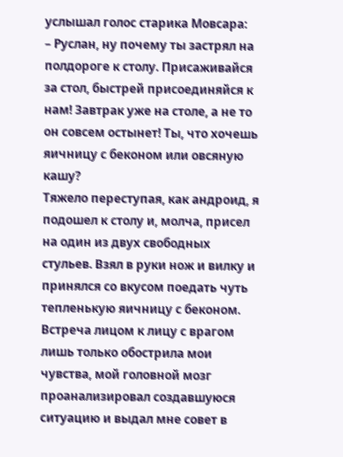услышал голос старика Мовсара:
– Руслан, ну почему ты застрял на полдороге к столу. Присаживайся за стол, быстрей присоединяйся к нам! Завтрак уже на столе, а не то он совсем остынет! Ты, что хочешь яичницу с беконом или овсяную кашу?
Тяжело переступая, как андроид, я подошел к столу и, молча, присел на один из двух свободных стульев. Взял в руки нож и вилку и принялся со вкусом поедать чуть тепленькую яичницу с беконом. Встреча лицом к лицу с врагом лишь только обострила мои чувства, мой головной мозг проанализировал создавшуюся ситуацию и выдал мне совет в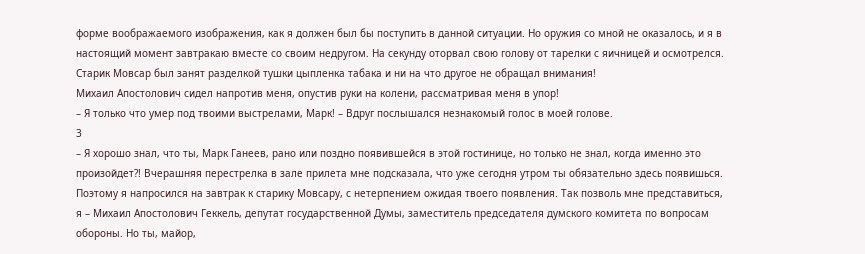форме воображаемого изображения, как я должен был бы поступить в данной ситуации. Но оружия со мной не оказалось, и я в настоящий момент завтракаю вместе со своим недругом. На секунду оторвал свою голову от тарелки с яичницей и осмотрелся. Старик Мовсар был занят разделкой тушки цыпленка табака и ни на что другое не обращал внимания!
Михаил Апостолович сидел напротив меня, опустив руки на колени, рассматривая меня в упор!
– Я только что умер под твоими выстрелами, Марк! – Вдруг послышался незнакомый голос в моей голове.
3
– Я хорошо знал, что ты, Марк Ганеев, рано или поздно появившейся в этой гостинице, но только не знал, когда именно это произойдет?! Вчерашняя перестрелка в зале прилета мне подсказала, что уже сегодня утром ты обязательно здесь появишься. Поэтому я напросился на завтрак к старику Мовсару, с нетерпением ожидая твоего появления. Так позволь мне представиться, я – Михаил Апостолович Геккель, депутат государственной Думы, заместитель председателя думского комитета по вопросам обороны. Но ты, майор,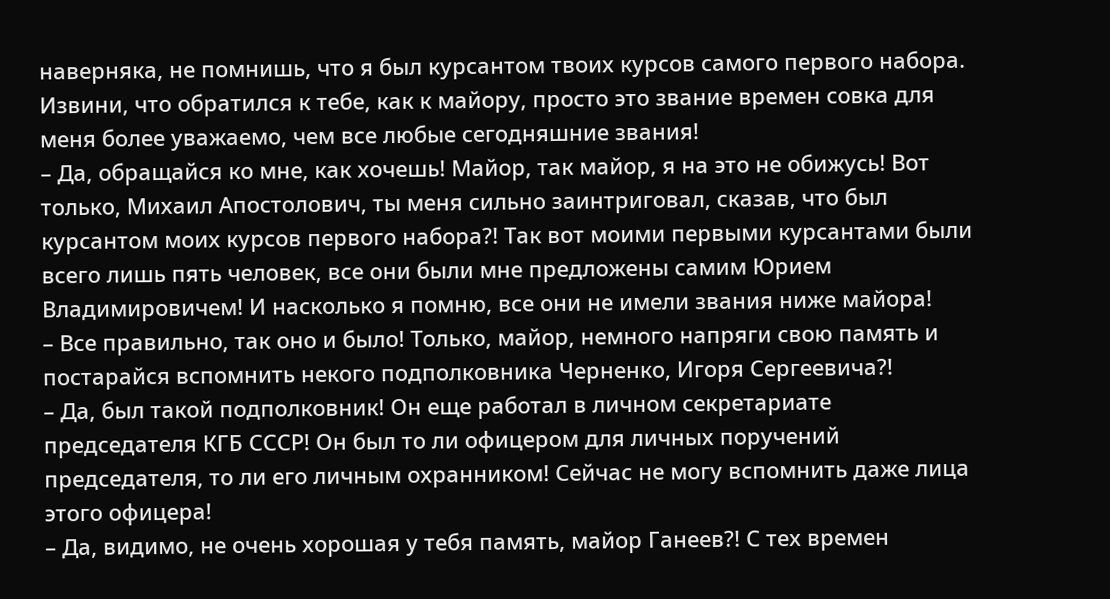наверняка, не помнишь, что я был курсантом твоих курсов самого первого набора. Извини, что обратился к тебе, как к майору, просто это звание времен совка для меня более уважаемо, чем все любые сегодняшние звания!
– Да, обращайся ко мне, как хочешь! Майор, так майор, я на это не обижусь! Вот только, Михаил Апостолович, ты меня сильно заинтриговал, сказав, что был курсантом моих курсов первого набора?! Так вот моими первыми курсантами были всего лишь пять человек, все они были мне предложены самим Юрием Владимировичем! И насколько я помню, все они не имели звания ниже майора!
– Все правильно, так оно и было! Только, майор, немного напряги свою память и постарайся вспомнить некого подполковника Черненко, Игоря Сергеевича?!
– Да, был такой подполковник! Он еще работал в личном секретариате председателя КГБ СССР! Он был то ли офицером для личных поручений председателя, то ли его личным охранником! Сейчас не могу вспомнить даже лица этого офицера!
– Да, видимо, не очень хорошая у тебя память, майор Ганеев?! С тех времен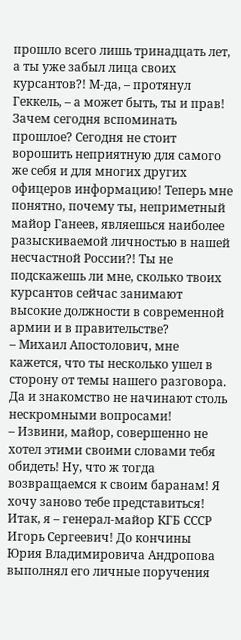прошло всего лишь тринадцать лет, а ты уже забыл лица своих курсантов?! М-да, – протянул Геккель, – а может быть, ты и прав! Зачем сегодня вспоминать прошлое? Сегодня не стоит ворошить неприятную для самого же себя и для многих других офицеров информацию! Теперь мне понятно, почему ты, неприметный майор Ганеев, являешься наиболее разыскиваемой личностью в нашей несчастной России?! Ты не подскажешь ли мне, сколько твоих курсантов сейчас занимают высокие должности в современной армии и в правительстве?
– Михаил Апостолович, мне кажется, что ты несколько ушел в сторону от темы нашего разговора. Да и знакомство не начинают столь нескромными вопросами!
– Извини, майор, совершенно не хотел этими своими словами тебя обидеть! Ну, что ж тогда возвращаемся к своим баранам! Я хочу заново тебе представиться! Итак, я – генерал-майор КГБ СССР Игорь Сергеевич! До кончины Юрия Владимировича Андропова выполнял его личные поручения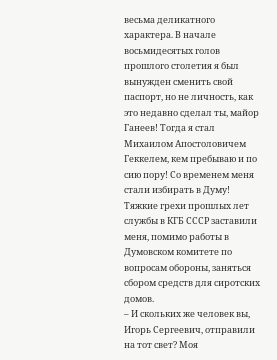весьма деликатного характера. В начале восьмидесятых голов прошлого столетия я был вынужден сменить свой паспорт, но не личность, как это недавно сделал ты, майор Ганеев! Тогда я стал Михаилом Апостоловичем Геккелем, кем пребываю и по сию пору! Со временем меня стали избирать в Думу! Тяжкие грехи прошлых лет службы в КГБ СССР заставили меня, помимо работы в Думовском комитете по вопросам обороны, заняться сбором средств для сиротских домов.
– И скольких же человек вы, Игорь Сергеевич, отправили на тот свет? Моя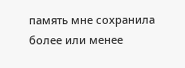память мне сохранила более или менее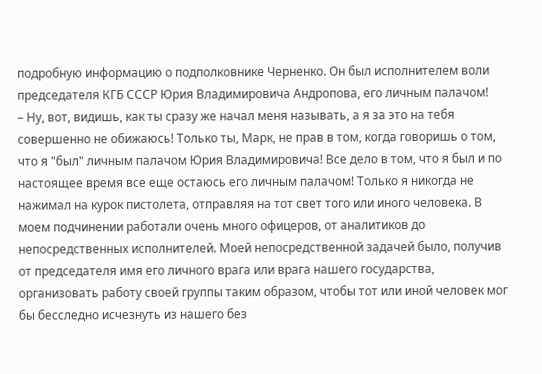подробную информацию о подполковнике Черненко. Он был исполнителем воли председателя КГБ СССР Юрия Владимировича Андропова, его личным палачом!
– Ну, вот, видишь, как ты сразу же начал меня называть, а я за это на тебя совершенно не обижаюсь! Только ты, Марк, не прав в том, когда говоришь о том, что я "был" личным палачом Юрия Владимировича! Все дело в том, что я был и по настоящее время все еще остаюсь его личным палачом! Только я никогда не нажимал на курок пистолета, отправляя на тот свет того или иного человека. В моем подчинении работали очень много офицеров, от аналитиков до непосредственных исполнителей. Моей непосредственной задачей было, получив от председателя имя его личного врага или врага нашего государства, организовать работу своей группы таким образом, чтобы тот или иной человек мог бы бесследно исчезнуть из нашего без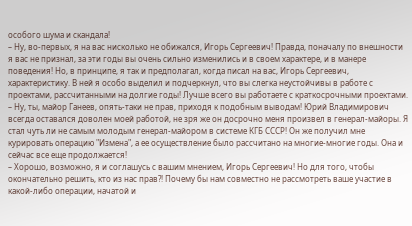особого шума и скандала!
– Ну, во-первых, я на вас нисколько не обижался, Игорь Сергеевич! Правда, поначалу по внешности я вас не признал, за эти годы вы очень сильно изменились и в своем характере, и в манере поведения! Но, в принципе, я так и предполагал, когда писал на вас, Игорь Сергеевич, характеристику. В ней я особо выделил и подчеркнул, что вы слегка неустойчивы в работе с проектами, рассчитанными на долгие годы! Лучше всего вы работаете с краткосрочными проектами.
– Ну, ты, майор Ганеев, опять-таки не прав, приходя к подобным выводам! Юрий Владимирович всегда оставался доволен моей работой, не зря же он досрочно меня произвел в генерал-майоры. Я стал чуть ли не самым молодым генерал-майором в системе КГБ СССР! Он же получил мне курировать операцию "Измена", а ее осуществление было рассчитано на многие-многие годы. Она и сейчас все еще продолжается!
– Хорошо, возможно, я и соглашусь с вашим мнением, Игорь Сергеевич! Но для того, чтобы окончательно решить, кто из нас прав?! Почему бы нам совместно не рассмотреть ваше участие в какой-либо операции, начатой и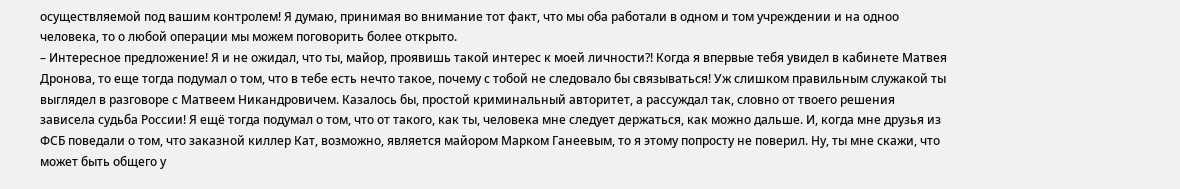осуществляемой под вашим контролем! Я думаю, принимая во внимание тот факт, что мы оба работали в одном и том учреждении и на одноо человека, то о любой операции мы можем поговорить более открыто.
– Интересное предложение! Я и не ожидал, что ты, майор, проявишь такой интерес к моей личности?! Когда я впервые тебя увидел в кабинете Матвея Дронова, то еще тогда подумал о том, что в тебе есть нечто такое, почему с тобой не следовало бы связываться! Уж слишком правильным служакой ты выглядел в разговоре с Матвеем Никандровичем. Казалось бы, простой криминальный авторитет, а рассуждал так, словно от твоего решения зависела судьба России! Я ещё тогда подумал о том, что от такого, как ты, человека мне следует держаться, как можно дальше. И, когда мне друзья из ФСБ поведали о том, что заказной киллер Кат, возможно, является майором Марком Ганеевым, то я этому попросту не поверил. Ну, ты мне скажи, что может быть общего у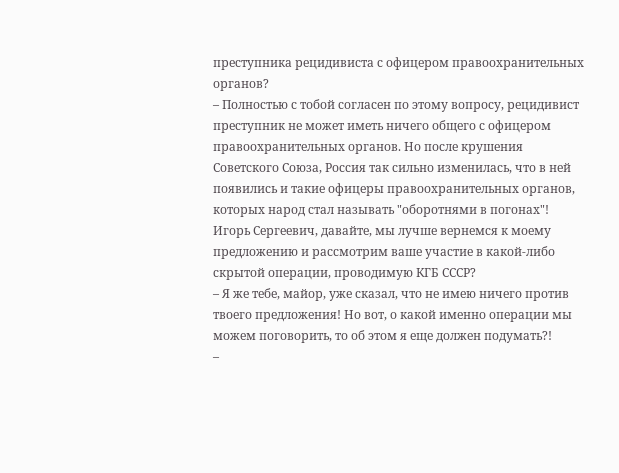преступника рецидивиста с офицером правоохранительных органов?
– Полностью с тобой согласен по этому вопросу, рецидивист преступник не может иметь ничего общего с офицером правоохранительных органов. Но после крушения Советского Союза, Россия так сильно изменилась, что в ней появились и такие офицеры правоохранительных органов, которых народ стал называть "оборотнями в погонах"! Игорь Сергеевич, давайте, мы лучше вернемся к моему предложению и рассмотрим ваше участие в какой-либо скрытой операции, проводимую КГБ СССР?
– Я же тебе, майор, уже сказал, что не имею ничего против твоего предложения! Но вот, о какой именно операции мы можем поговорить, то об этом я еще должен подумать?!
–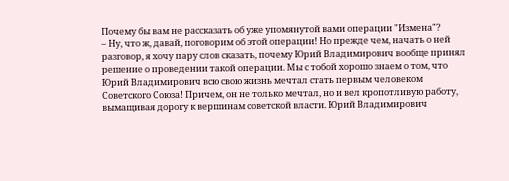Почему бы вам не рассказать об уже упомянутой вами операции "Измена"?
– Ну, что ж, давай, поговорим об этой операции! Но прежде чем, начать о ней разговор, я хочу пару слов сказать, почему Юрий Владимирович вообще принял решение о проведении такой операции. Мы с тобой хорошо знаем о том, что Юрий Владимирович всю свою жизнь мечтал стать первым человеком Советского Союза! Причем, он не только мечтал, но и вел кропотливую работу, вымащивая дорогу к вершинам советской власти. Юрий Владимирович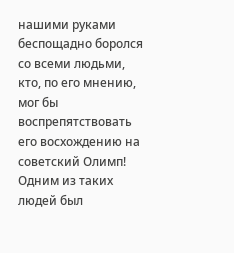нашими руками беспощадно боролся со всеми людьми, кто, по его мнению, мог бы воспрепятствовать его восхождению на советский Олимп! Одним из таких людей был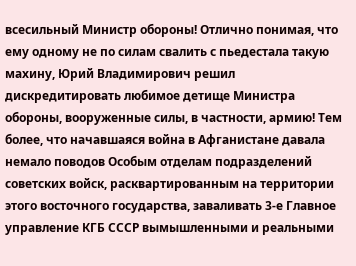всесильный Министр обороны! Отлично понимая, что ему одному не по силам свалить с пьедестала такую махину, Юрий Владимирович решил дискредитировать любимое детище Министра обороны, вооруженные силы, в частности, армию! Тем более, что начавшаяся война в Афганистане давала немало поводов Особым отделам подразделений советских войск, расквартированным на территории этого восточного государства, заваливать 3-е Главное управление КГБ СССР вымышленными и реальными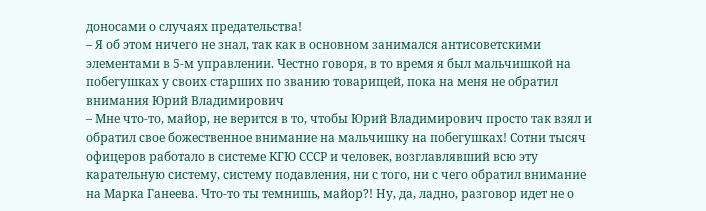доносами о случаях предательства!
– Я об этом ничего не знал, так как в основном занимался антисоветскими элементами в 5-м управлении. Честно говоря, в то время я был мальчишкой на побегушках у своих старших по званию товарищей, пока на меня не обратил внимания Юрий Владимирович
– Мне что-то, майор, не верится в то, чтобы Юрий Владимирович просто так взял и обратил свое божественное внимание на мальчишку на побегушках! Сотни тысяч офицеров работало в системе КГЮ СССР и человек, возглавлявший всю эту карательную систему, систему подавления, ни с того, ни с чего обратил внимание на Марка Ганеева. Что-то ты темнишь, майор?! Ну, да, ладно, разговор идет не о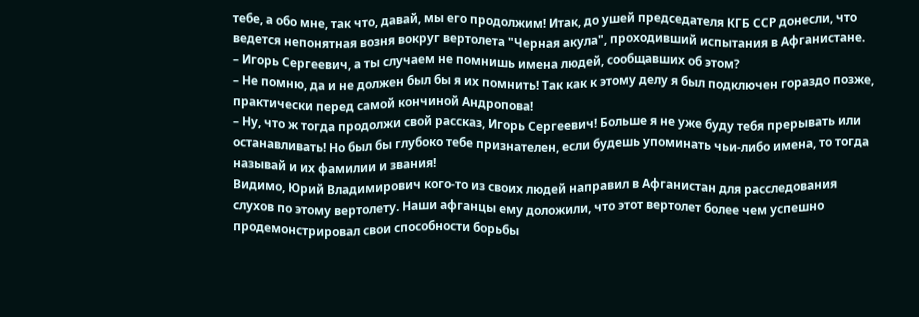тебе, а обо мне, так что, давай, мы его продолжим! Итак, до ушей председателя КГБ ССР донесли, что ведется непонятная возня вокруг вертолета "Черная акула", проходивший испытания в Афганистане.
– Игорь Сергеевич, а ты случаем не помнишь имена людей, сообщавших об этом?
– Не помню, да и не должен был бы я их помнить! Так как к этому делу я был подключен гораздо позже, практически перед самой кончиной Андропова!
– Ну, что ж тогда продолжи свой рассказ, Игорь Сергеевич! Больше я не уже буду тебя прерывать или останавливать! Но был бы глубоко тебе признателен, если будешь упоминать чьи-либо имена, то тогда называй и их фамилии и звания!
Видимо, Юрий Владимирович кого-то из своих людей направил в Афганистан для расследования слухов по этому вертолету. Наши афганцы ему доложили, что этот вертолет более чем успешно продемонстрировал свои способности борьбы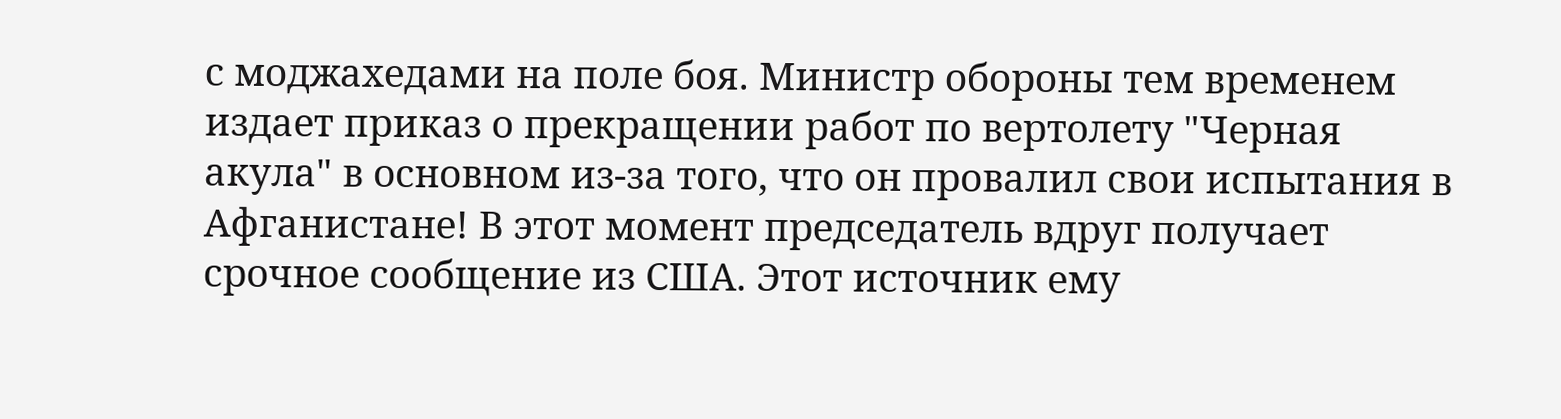с моджахедами на поле боя. Министр обороны тем временем издает приказ о прекращении работ по вертолету "Черная акула" в основном из-за того, что он провалил свои испытания в Афганистане! В этот момент председатель вдруг получает срочное сообщение из США. Этот источник ему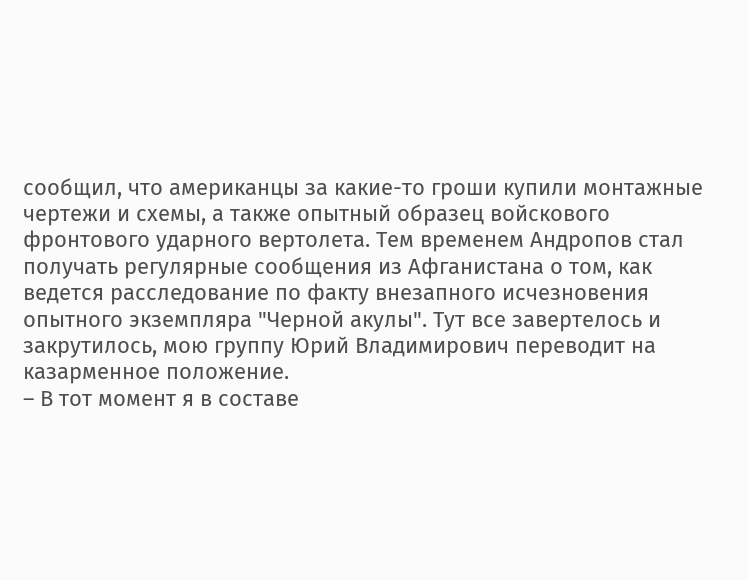сообщил, что американцы за какие-то гроши купили монтажные чертежи и схемы, а также опытный образец войскового фронтового ударного вертолета. Тем временем Андропов стал получать регулярные сообщения из Афганистана о том, как ведется расследование по факту внезапного исчезновения опытного экземпляра "Черной акулы". Тут все завертелось и закрутилось, мою группу Юрий Владимирович переводит на казарменное положение.
– В тот момент я в составе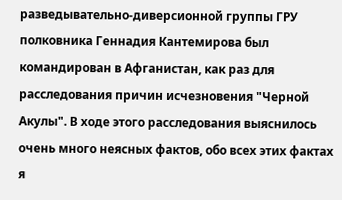разведывательно-диверсионной группы ГРУ полковника Геннадия Кантемирова был командирован в Афганистан, как раз для расследования причин исчезновения "Черной Акулы". В ходе этого расследования выяснилось очень много неясных фактов, обо всех этих фактах я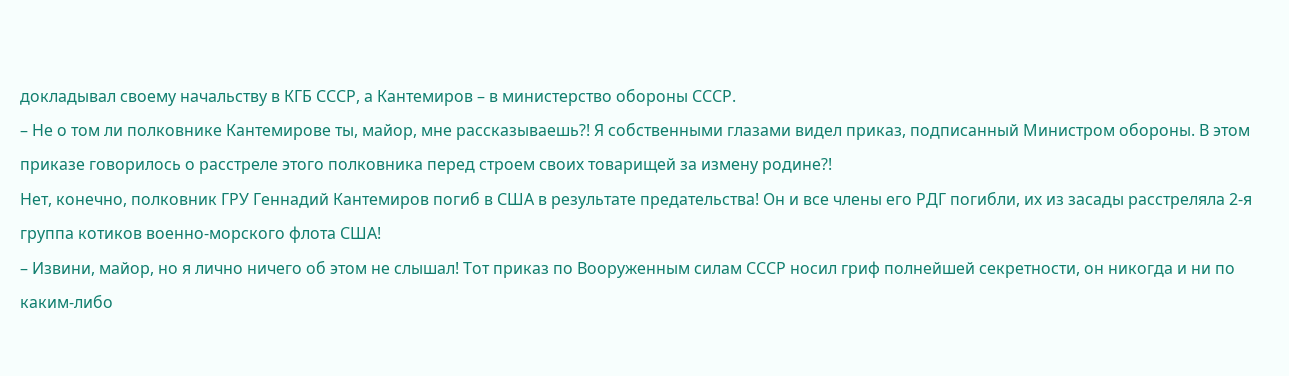докладывал своему начальству в КГБ СССР, а Кантемиров – в министерство обороны СССР.
– Не о том ли полковнике Кантемирове ты, майор, мне рассказываешь?! Я собственными глазами видел приказ, подписанный Министром обороны. В этом приказе говорилось о расстреле этого полковника перед строем своих товарищей за измену родине?!
Нет, конечно, полковник ГРУ Геннадий Кантемиров погиб в США в результате предательства! Он и все члены его РДГ погибли, их из засады расстреляла 2-я группа котиков военно-морского флота США!
– Извини, майор, но я лично ничего об этом не слышал! Тот приказ по Вооруженным силам СССР носил гриф полнейшей секретности, он никогда и ни по каким-либо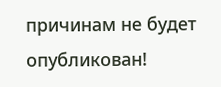причинам не будет опубликован!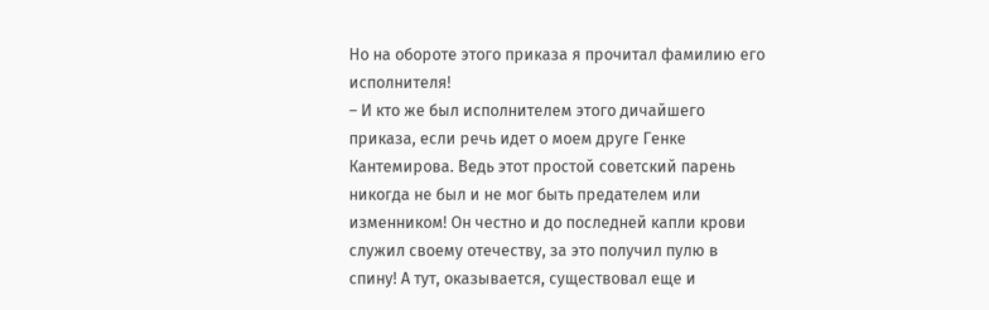Но на обороте этого приказа я прочитал фамилию его исполнителя!
– И кто же был исполнителем этого дичайшего приказа, если речь идет о моем друге Генке Кантемирова. Ведь этот простой советский парень никогда не был и не мог быть предателем или изменником! Он честно и до последней капли крови служил своему отечеству, за это получил пулю в спину! А тут, оказывается, существовал еще и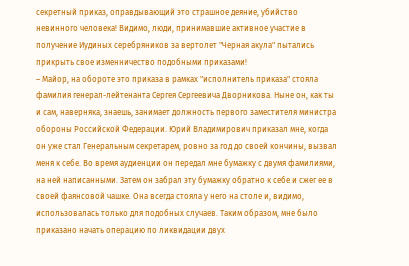секретный приказ, оправдывающий это страшное деяние, убийство невинного человека! Видимо, люди, принимавшие активное участие в получение Иудиных серебряников за вертолет "Черная акула" пытались прикрыть свое изменничество подобными приказами!
– Майор, на обороте это приказа в рамках "исполнитель приказа" стояла фамилия генерал-лейтенанта Сергея Сергеевича Дворникова. Ныне он, как ты и сам, наверняка, знаешь, занимает должность первого заместителя министра обороны Российской Федерации. Юрий Владимирович приказал мне, когда он уже стал Генеральным секретарем, ровно за год до своей кончины, вызвал меня к себе. Во время аудиенции он передал мне бумажку с двумя фамилиями, на ней написанными. Затем он забрал эту бумажку обратно к себе и сжег ее в своей фаянсовой чашке. Она всегда стояла у него на столе и, видимо, использовалась только для подобных случаев. Таким образом, мне было приказано начать операцию по ликвидации двух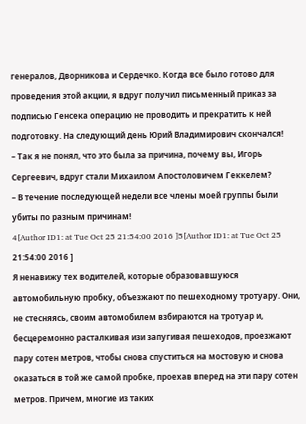генералов, Дворникова и Сердечко. Когда все было готово для проведения этой акции, я вдруг получил письменный приказ за подписью Генсека операцию не проводить и прекратить к ней подготовку. На следующий день Юрий Владимирович скончался!
– Так я не понял, что это была за причина, почему вы, Игорь Сергеевич, вдруг стали Михаилом Апостоловичем Геккелем?
– В течение последующей недели все члены моей группы были убиты по разным причинам!
4[Author ID1: at Tue Oct 25 21:54:00 2016 ]5[Author ID1: at Tue Oct 25 21:54:00 2016 ]
Я ненавижу тех водителей, которые образовавшуюся автомобильную пробку, объезжают по пешеходному тротуару. Они, не стесняясь, своим автомобилем взбираются на тротуар и, бесцеремонно расталкивая изи запугивая пешеходов, проезжают пару сотен метров, чтобы снова спуститься на мостовую и снова оказаться в той же самой пробке, проехав вперед на эти пару сотен метров. Причем, многие из таких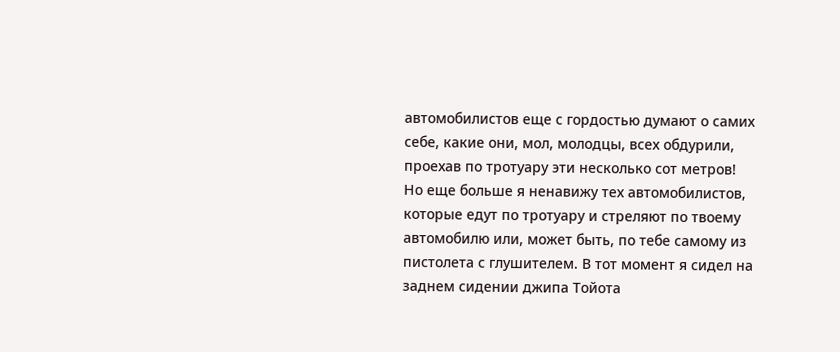автомобилистов еще с гордостью думают о самих себе, какие они, мол, молодцы, всех обдурили, проехав по тротуару эти несколько сот метров!
Но еще больше я ненавижу тех автомобилистов, которые едут по тротуару и стреляют по твоему автомобилю или, может быть, по тебе самому из пистолета с глушителем. В тот момент я сидел на заднем сидении джипа Тойота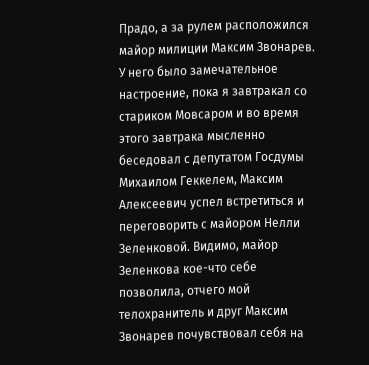Прадо, а за рулем расположился майор милиции Максим Звонарев. У него было замечательное настроение, пока я завтракал со стариком Мовсаром и во время этого завтрака мысленно беседовал с депутатом Госдумы Михаилом Геккелем, Максим Алексеевич успел встретиться и переговорить с майором Нелли Зеленковой. Видимо, майор Зеленкова кое-что себе позволила, отчего мой телохранитель и друг Максим Звонарев почувствовал себя на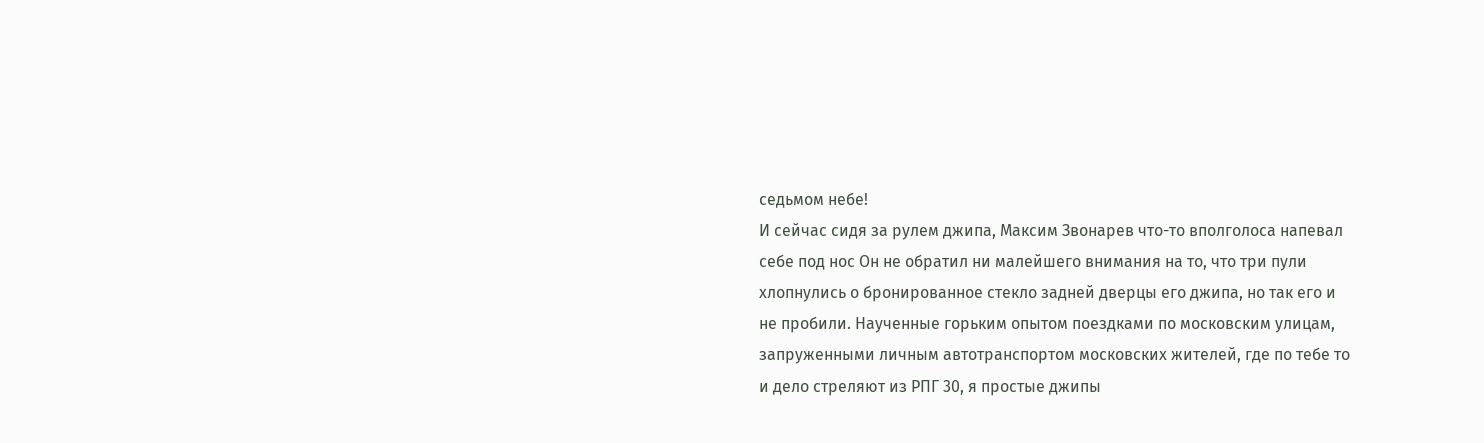седьмом небе!
И сейчас сидя за рулем джипа, Максим Звонарев что-то вполголоса напевал себе под нос Он не обратил ни малейшего внимания на то, что три пули хлопнулись о бронированное стекло задней дверцы его джипа, но так его и не пробили. Наученные горьким опытом поездками по московским улицам, запруженными личным автотранспортом московских жителей, где по тебе то и дело стреляют из РПГ 30, я простые джипы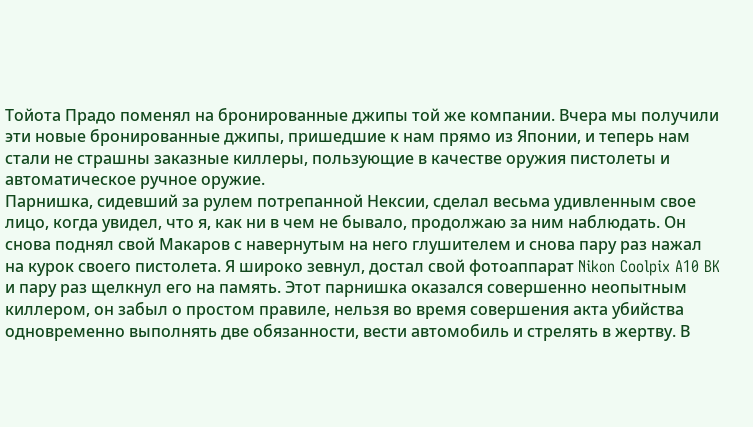Тойота Прадо поменял на бронированные джипы той же компании. Вчера мы получили эти новые бронированные джипы, пришедшие к нам прямо из Японии, и теперь нам стали не страшны заказные киллеры, пользующие в качестве оружия пистолеты и автоматическое ручное оружие.
Парнишка, сидевший за рулем потрепанной Нексии, сделал весьма удивленным свое лицо, когда увидел, что я, как ни в чем не бывало, продолжаю за ним наблюдать. Он снова поднял свой Макаров с навернутым на него глушителем и снова пару раз нажал на курок своего пистолета. Я широко зевнул, достал свой фотоаппарат Nikon Coolpix A10 BK и пару раз щелкнул его на память. Этот парнишка оказался совершенно неопытным киллером, он забыл о простом правиле, нельзя во время совершения акта убийства одновременно выполнять две обязанности, вести автомобиль и стрелять в жертву. В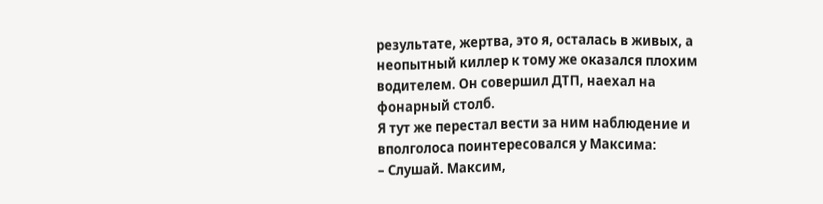результате, жертва, это я, осталась в живых, а неопытный киллер к тому же оказался плохим водителем. Он совершил ДТП, наехал на фонарный столб.
Я тут же перестал вести за ним наблюдение и вполголоса поинтересовался у Максима:
– Слушай. Максим,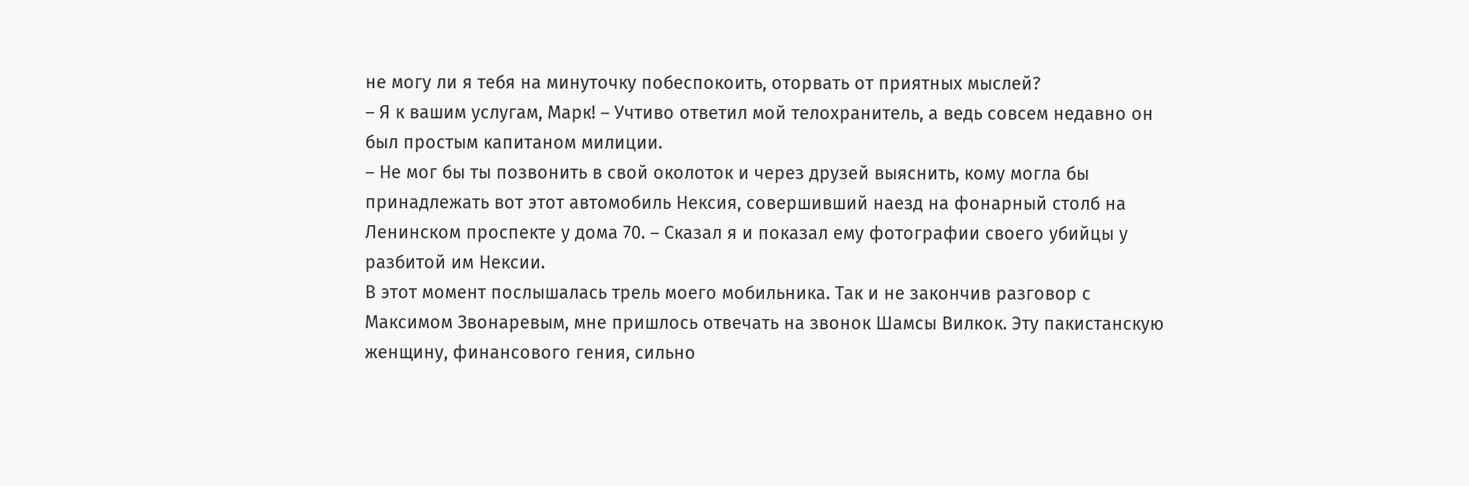не могу ли я тебя на минуточку побеспокоить, оторвать от приятных мыслей?
– Я к вашим услугам, Марк! – Учтиво ответил мой телохранитель, а ведь совсем недавно он был простым капитаном милиции.
– Не мог бы ты позвонить в свой околоток и через друзей выяснить, кому могла бы принадлежать вот этот автомобиль Нексия, совершивший наезд на фонарный столб на Ленинском проспекте у дома 70. – Сказал я и показал ему фотографии своего убийцы у разбитой им Нексии.
В этот момент послышалась трель моего мобильника. Так и не закончив разговор с Максимом Звонаревым, мне пришлось отвечать на звонок Шамсы Вилкок. Эту пакистанскую женщину, финансового гения, сильно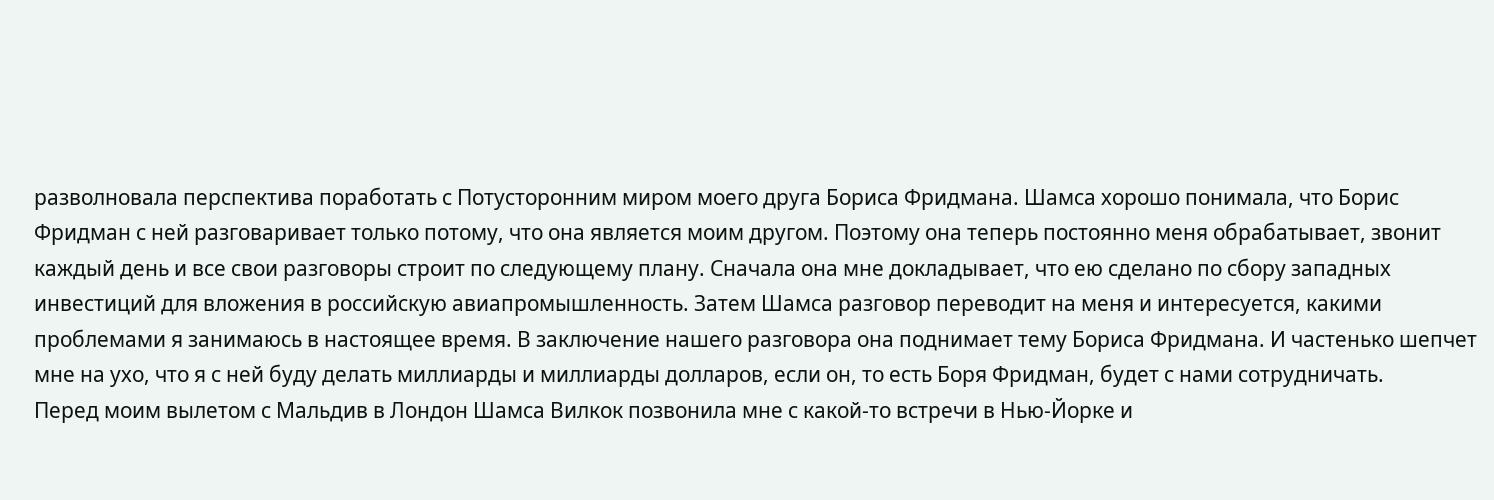разволновала перспектива поработать с Потусторонним миром моего друга Бориса Фридмана. Шамса хорошо понимала, что Борис Фридман с ней разговаривает только потому, что она является моим другом. Поэтому она теперь постоянно меня обрабатывает, звонит каждый день и все свои разговоры строит по следующему плану. Сначала она мне докладывает, что ею сделано по сбору западных инвестиций для вложения в российскую авиапромышленность. Затем Шамса разговор переводит на меня и интересуется, какими проблемами я занимаюсь в настоящее время. В заключение нашего разговора она поднимает тему Бориса Фридмана. И частенько шепчет мне на ухо, что я с ней буду делать миллиарды и миллиарды долларов, если он, то есть Боря Фридман, будет с нами сотрудничать.
Перед моим вылетом с Мальдив в Лондон Шамса Вилкок позвонила мне с какой-то встречи в Нью-Йорке и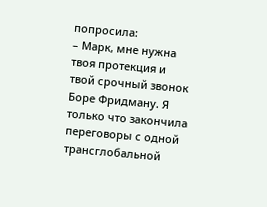попросила:
– Марк, мне нужна твоя протекция и твой срочный звонок Боре Фридману. Я только что закончила переговоры с одной трансглобальной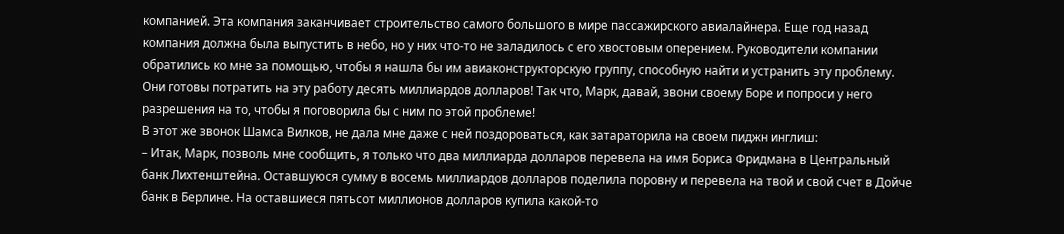компанией. Эта компания заканчивает строительство самого большого в мире пассажирского авиалайнера. Еще год назад компания должна была выпустить в небо, но у них что-то не заладилось с его хвостовым оперением. Руководители компании обратились ко мне за помощью, чтобы я нашла бы им авиаконструкторскую группу, способную найти и устранить эту проблему. Они готовы потратить на эту работу десять миллиардов долларов! Так что, Марк, давай, звони своему Боре и попроси у него разрешения на то, чтобы я поговорила бы с ним по этой проблеме!
В этот же звонок Шамса Вилков, не дала мне даже с ней поздороваться, как затараторила на своем пиджн инглиш:
– Итак, Марк, позволь мне сообщить, я только что два миллиарда долларов перевела на имя Бориса Фридмана в Центральный банк Лихтенштейна. Оставшуюся сумму в восемь миллиардов долларов поделила поровну и перевела на твой и свой счет в Дойче банк в Берлине. На оставшиеся пятьсот миллионов долларов купила какой-то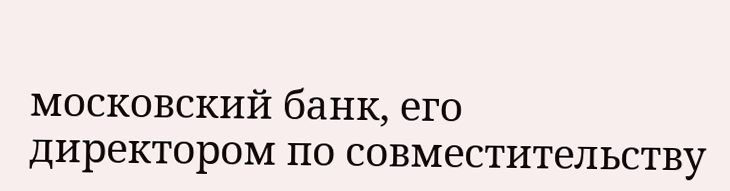московский банк, его директором по совместительству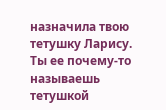назначила твою тетушку Ларису. Ты ее почему-то называешь тетушкой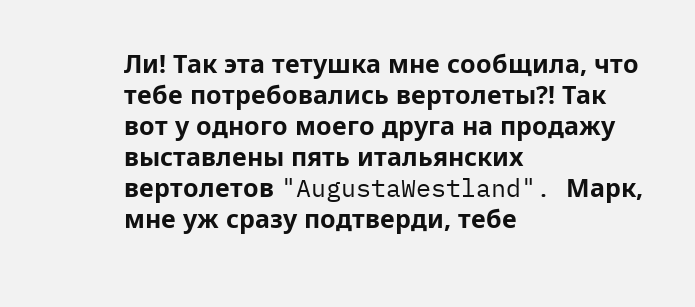Ли! Так эта тетушка мне сообщила, что тебе потребовались вертолеты?! Так вот у одного моего друга на продажу выставлены пять итальянских вертолетов "AugustaWestland". Марк, мне уж сразу подтверди, тебе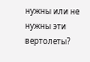нужны или не нужны эти вертолеты?